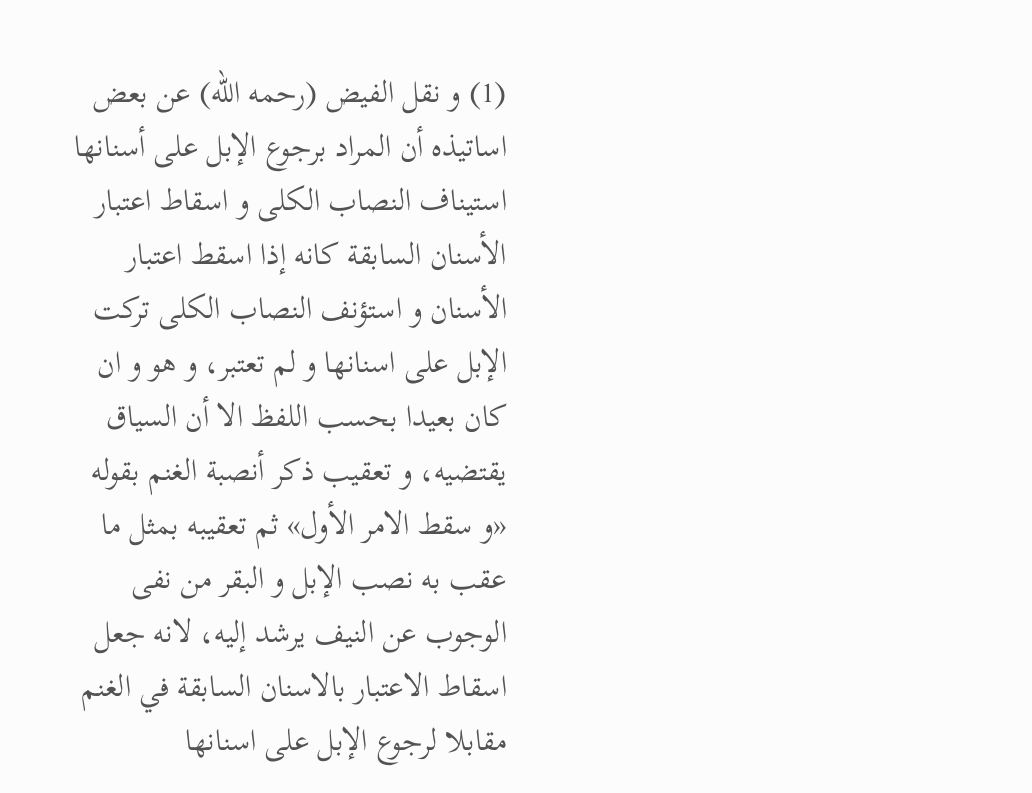(1) و نقل الفيض (رحمه الله) عن بعض اساتيذه أن المراد برجوع الإبل على أسنانها استيناف النصاب الكلى و اسقاط اعتبار الأسنان السابقة كانه إذا اسقط اعتبار الأسنان و استؤنف النصاب الكلى تركت الإبل على اسنانها و لم تعتبر، و هو و ان كان بعيدا بحسب اللفظ الا أن السياق يقتضيه، و تعقيب ذكر أنصبة الغنم بقوله «و سقط الامر الأول» ثم تعقيبه بمثل ما عقب به نصب الإبل و البقر من نفى الوجوب عن النيف يرشد إليه، لانه جعل اسقاط الاعتبار بالاسنان السابقة في الغنم مقابلا لرجوع الإبل على اسنانها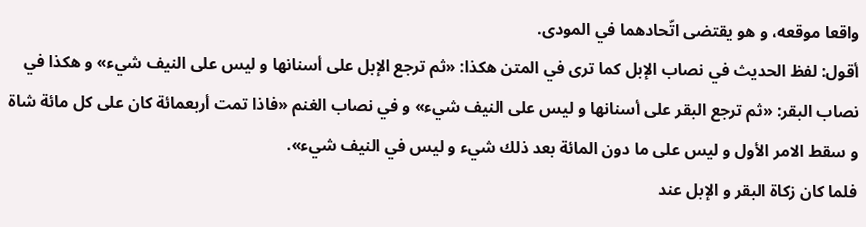واقعا موقعه، و هو يقتضى اتّحادهما في المودى.
أقول: لفظ الحديث في نصاب الإبل كما ترى في المتن هكذا: «ثم ترجع الإبل على أسنانها و ليس على النيف شيء» و هكذا في نصاب البقر: «ثم ترجع البقر على أسنانها و ليس على النيف شيء» و في نصاب الغنم «فاذا تمت أربعمائة كان على كل مائة شاة و سقط الامر الأول و ليس على ما دون المائة بعد ذلك شيء و ليس في النيف شيء».
فلما كان زكاة البقر و الإبل عند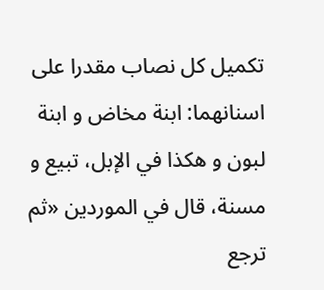تكميل كل نصاب مقدرا على اسنانهما: ابنة مخاض و ابنة لبون و هكذا في الإبل، تبيع و مسنة، قال في الموردين «ثم ترجع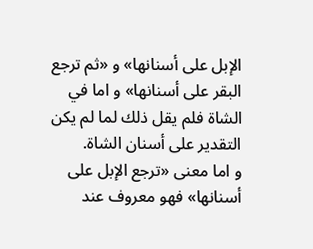الإبل على أسنانها» و «ثم ترجع البقر على أسنانها» و اما في الشاة فلم يقل ذلك لما لم يكن التقدير على أسنان الشاة.
و اما معنى «ترجع الإبل على أسنانها» فهو معروف عند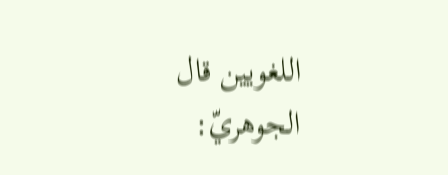اللغويين قال الجوهريّ: